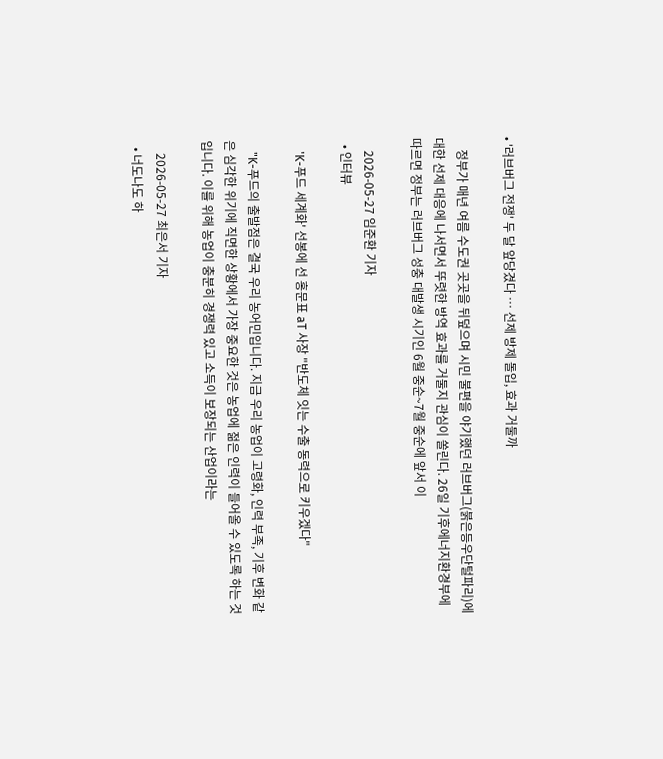• '러브버그 전쟁' 두 달 앞당겼다 … 선제 방제 돌입, 효과 거둘까

    정부가 매년 여름 수도권 곳곳을 뒤덮으며 시민 불편을 야기했던 러브버그(붉은등우단털파리)에 대한 선제 대응에 나서면서 뚜렷한 방역 효과를 거둘지 관심이 쏠린다. 26일 기후에너지환경부에 따르면 정부는 러브버그 성충 대발생 시기인 6월 중순~7월 중순에 앞서 이

    2026-05-27 임준환 기자
  • 인터뷰

    'K-푸드 세계화' 선봉에 선 홍문표 aT 사장 "반도체 잇는 수출 동력으로 키우겠다"

    "K-푸드의 출발점은 결국 우리 농어민입니다. 지금 우리 농업이 고령화, 인력 부족, 기후 변화 같은 심각한 위기에 직면한 상황에서 가장 중요한 것은 농업에 젊은 인력이 들어올 수 있도록 하는 것입니다. 이를 위해 농업이 충분히 경쟁력 있고 소득이 보장되는 산업이라는

    2026-05-27 최은서 기자
  • 너도나도 하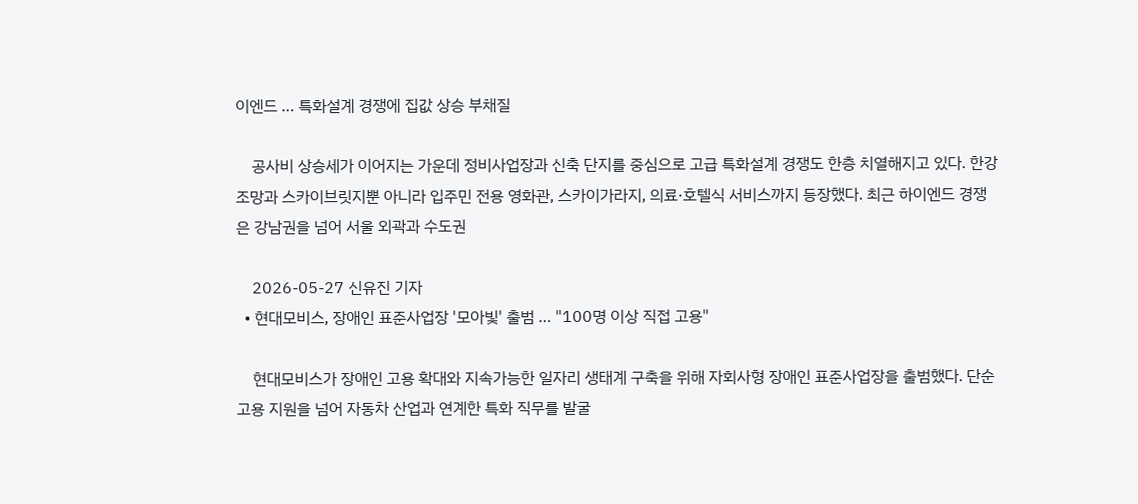이엔드 … 특화설계 경쟁에 집값 상승 부채질

    공사비 상승세가 이어지는 가운데 정비사업장과 신축 단지를 중심으로 고급 특화설계 경쟁도 한층 치열해지고 있다. 한강 조망과 스카이브릿지뿐 아니라 입주민 전용 영화관, 스카이가라지, 의료·호텔식 서비스까지 등장했다. 최근 하이엔드 경쟁은 강남권을 넘어 서울 외곽과 수도권

    2026-05-27 신유진 기자
  • 현대모비스, 장애인 표준사업장 '모아빛' 출범 … "100명 이상 직접 고용"

    현대모비스가 장애인 고용 확대와 지속가능한 일자리 생태계 구축을 위해 자회사형 장애인 표준사업장을 출범했다. 단순 고용 지원을 넘어 자동차 산업과 연계한 특화 직무를 발굴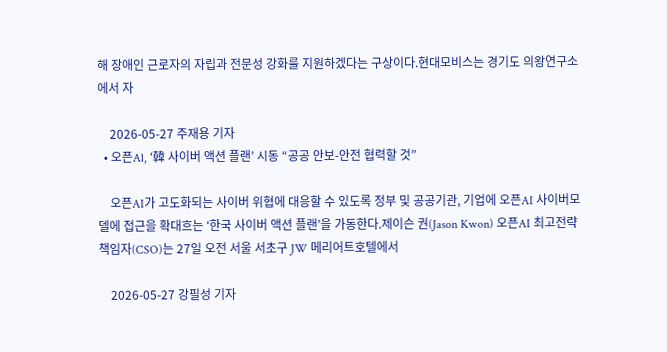해 장애인 근로자의 자립과 전문성 강화를 지원하겠다는 구상이다.현대모비스는 경기도 의왕연구소에서 자

    2026-05-27 주재용 기자
  • 오픈Al, ‘韓 사이버 액션 플랜’ 시동 “공공 안보-안전 협력할 것”

    오픈AI가 고도화되는 사이버 위협에 대응할 수 있도록 정부 및 공공기관, 기업에 오픈AI 사이버모델에 접근을 확대흐는 ‘한국 사이버 액션 플랜’을 가동한다.제이슨 권(Jason Kwon) 오픈AI 최고전략책임자(CSO)는 27일 오전 서울 서초구 JW 메리어트호텔에서

    2026-05-27 강필성 기자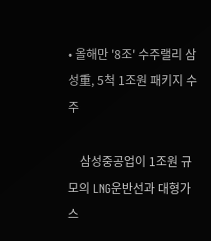• 올해만 '8조' 수주랠리 삼성重, 5척 1조원 패키지 수주

    삼성중공업이 1조원 규모의 LNG운반선과 대형가스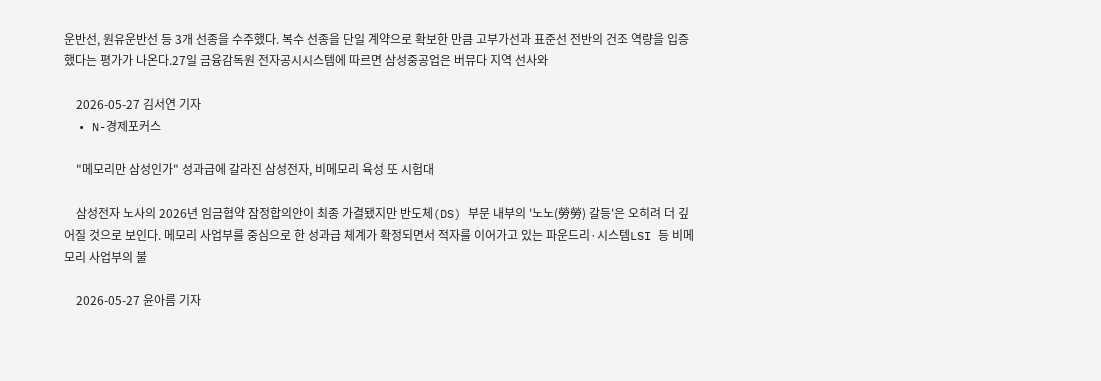운반선, 원유운반선 등 3개 선종을 수주했다. 복수 선종을 단일 계약으로 확보한 만큼 고부가선과 표준선 전반의 건조 역량을 입증했다는 평가가 나온다.27일 금융감독원 전자공시시스템에 따르면 삼성중공업은 버뮤다 지역 선사와

    2026-05-27 김서연 기자
  • N-경제포커스

    "메모리만 삼성인가" 성과급에 갈라진 삼성전자, 비메모리 육성 또 시험대

    삼성전자 노사의 2026년 임금협약 잠정합의안이 최종 가결됐지만 반도체(DS) 부문 내부의 '노노(勞勞) 갈등'은 오히려 더 깊어질 것으로 보인다. 메모리 사업부를 중심으로 한 성과급 체계가 확정되면서 적자를 이어가고 있는 파운드리·시스템LSI 등 비메모리 사업부의 불

    2026-05-27 윤아름 기자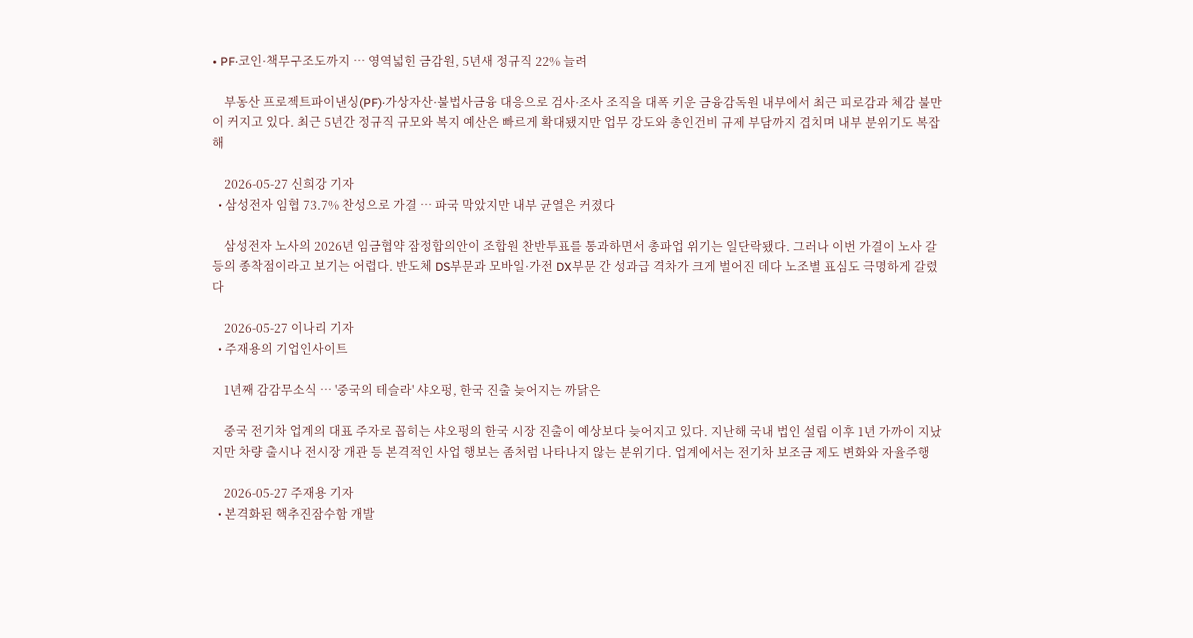• PF·코인·책무구조도까지 … 영역넓힌 금감원, 5년새 정규직 22% 늘려

    부동산 프로젝트파이낸싱(PF)·가상자산·불법사금융 대응으로 검사·조사 조직을 대폭 키운 금융감독원 내부에서 최근 피로감과 체감 불만이 커지고 있다. 최근 5년간 정규직 규모와 복지 예산은 빠르게 확대됐지만 업무 강도와 총인건비 규제 부담까지 겹치며 내부 분위기도 복잡해

    2026-05-27 신희강 기자
  • 삼성전자 임협 73.7% 찬성으로 가결 … 파국 막았지만 내부 균열은 커졌다

    삼성전자 노사의 2026년 임금협약 잠정합의안이 조합원 찬반투표를 통과하면서 총파업 위기는 일단락됐다. 그러나 이번 가결이 노사 갈등의 종착점이라고 보기는 어렵다. 반도체 DS부문과 모바일·가전 DX부문 간 성과급 격차가 크게 벌어진 데다 노조별 표심도 극명하게 갈렸다

    2026-05-27 이나리 기자
  • 주재용의 기업인사이트

    1년째 감감무소식 … '중국의 테슬라' 샤오펑, 한국 진출 늦어지는 까닭은

    중국 전기차 업계의 대표 주자로 꼽히는 샤오펑의 한국 시장 진출이 예상보다 늦어지고 있다. 지난해 국내 법인 설립 이후 1년 가까이 지났지만 차량 출시나 전시장 개관 등 본격적인 사업 행보는 좀처럼 나타나지 않는 분위기다. 업계에서는 전기차 보조금 제도 변화와 자율주행

    2026-05-27 주재용 기자
  • 본격화된 핵추진잠수함 개발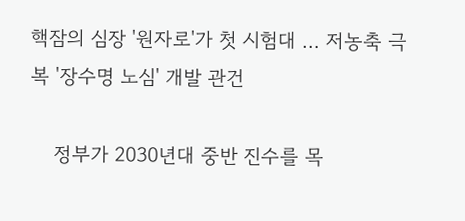핵잠의 심장 '원자로'가 첫 시험대 … 저농축 극복 '장수명 노심' 개발 관건

    정부가 2030년대 중반 진수를 목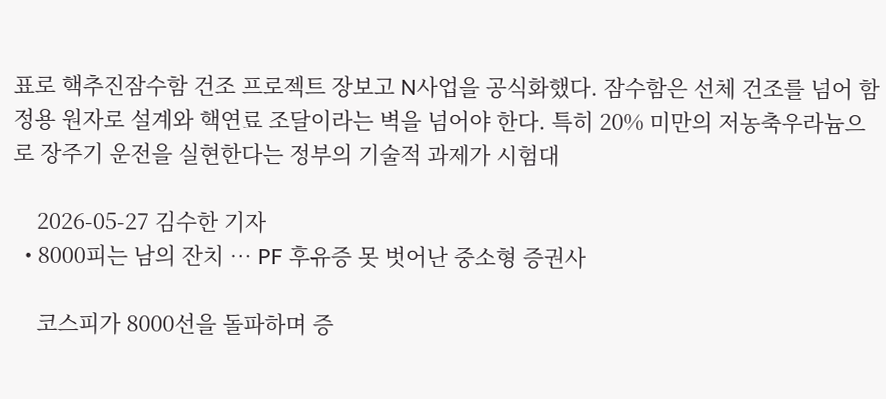표로 핵추진잠수함 건조 프로젝트 장보고 N사업을 공식화했다. 잠수함은 선체 건조를 넘어 함정용 원자로 설계와 핵연료 조달이라는 벽을 넘어야 한다. 특히 20% 미만의 저농축우라늄으로 장주기 운전을 실현한다는 정부의 기술적 과제가 시험대

    2026-05-27 김수한 기자
  • 8000피는 남의 잔치 … PF 후유증 못 벗어난 중소형 증권사

    코스피가 8000선을 돌파하며 증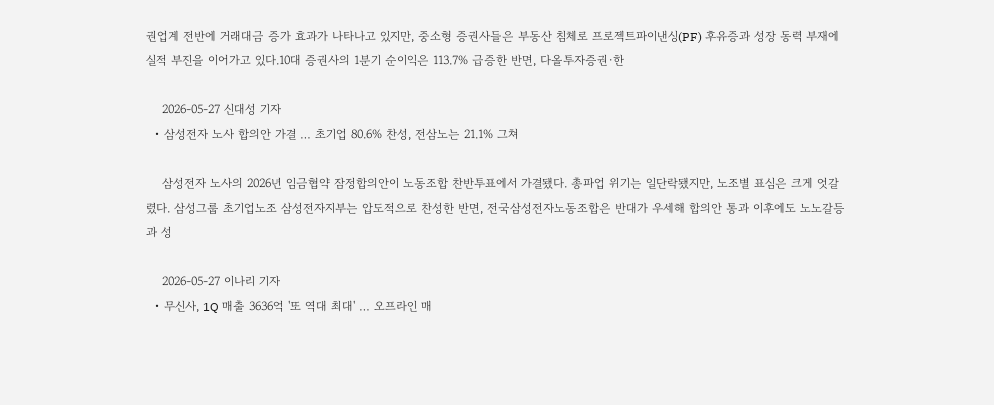권업계 전반에 거래대금 증가 효과가 나타나고 있지만, 중소형 증권사들은 부동산 침체로 프로젝트파이낸싱(PF) 후유증과 성장 동력 부재에 실적 부진을 이어가고 있다.10대 증권사의 1분기 순이익은 113.7% 급증한 반면, 다올투자증권·한

    2026-05-27 신대성 기자
  • 삼성전자 노사 합의안 가결 … 초기업 80.6% 찬성, 전삼노는 21.1% 그쳐

    삼성전자 노사의 2026년 임금협약 잠정합의안이 노동조합 찬반투표에서 가결됐다. 총파업 위기는 일단락됐지만, 노조별 표심은 크게 엇갈렸다. 삼성그룹 초기업노조 삼성전자지부는 압도적으로 찬성한 반면, 전국삼성전자노동조합은 반대가 우세해 합의안 통과 이후에도 노노갈등과 성

    2026-05-27 이나리 기자
  • 무신사, 1Q 매출 3636억 '또 역대 최대' … 오프라인 매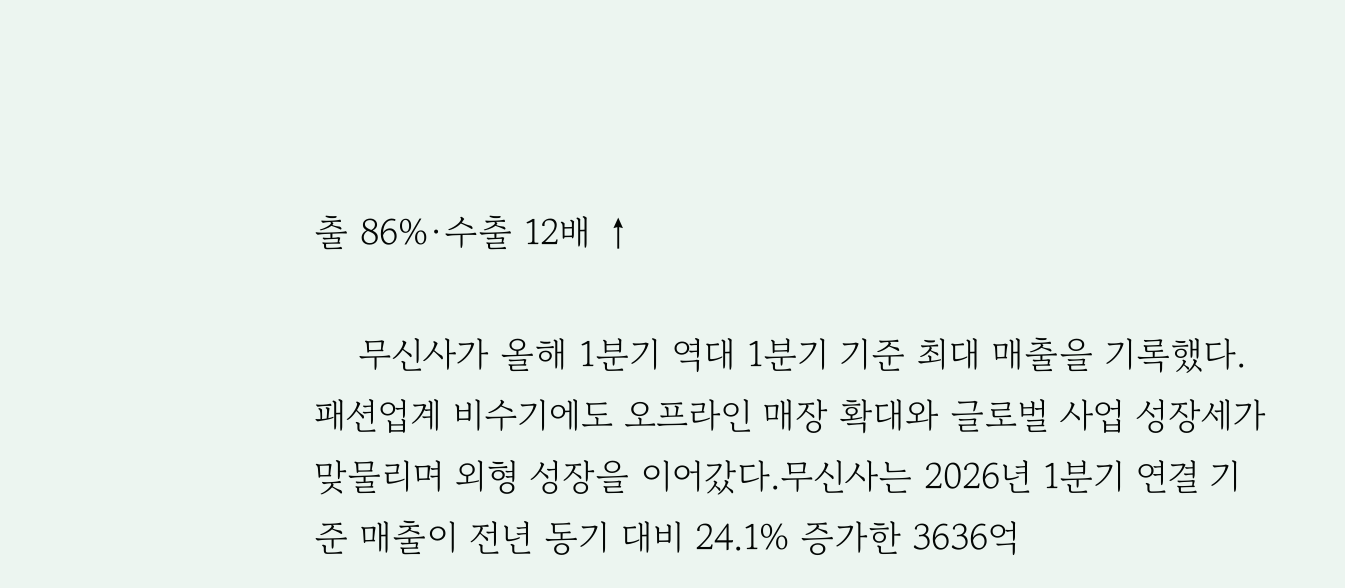출 86%·수출 12배 ↑

    무신사가 올해 1분기 역대 1분기 기준 최대 매출을 기록했다. 패션업계 비수기에도 오프라인 매장 확대와 글로벌 사업 성장세가 맞물리며 외형 성장을 이어갔다.무신사는 2026년 1분기 연결 기준 매출이 전년 동기 대비 24.1% 증가한 3636억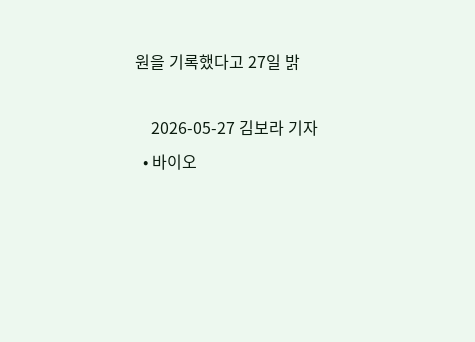원을 기록했다고 27일 밝

    2026-05-27 김보라 기자
  • 바이오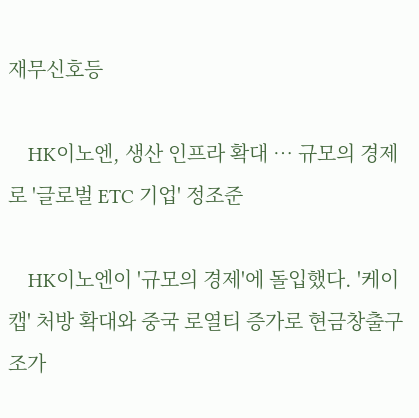재무신호등

    HK이노엔, 생산 인프라 확대 … 규모의 경제로 '글로벌 ETC 기업' 정조준

    HK이노엔이 '규모의 경제'에 돌입했다. '케이캡' 처방 확대와 중국 로열티 증가로 현금창출구조가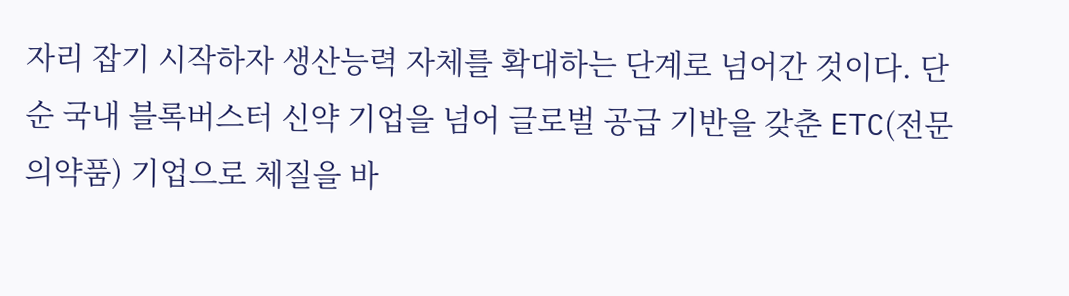자리 잡기 시작하자 생산능력 자체를 확대하는 단계로 넘어간 것이다. 단순 국내 블록버스터 신약 기업을 넘어 글로벌 공급 기반을 갖춘 ETC(전문의약품) 기업으로 체질을 바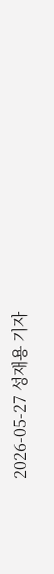2026-05-27 성재용 기자